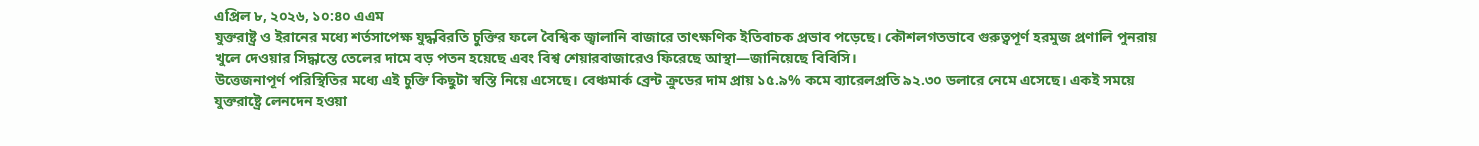এপ্রিল ৮, ২০২৬, ১০:৪০ এএম
যুক্তরাষ্ট্র ও ইরানের মধ্যে শর্তসাপেক্ষ যুদ্ধবিরতি চুক্তির ফলে বৈশ্বিক জ্বালানি বাজারে তাৎক্ষণিক ইতিবাচক প্রভাব পড়েছে। কৌশলগতভাবে গুরুত্বপূর্ণ হরমুজ প্রণালি পুনরায় খুলে দেওয়ার সিদ্ধান্তে তেলের দামে বড় পতন হয়েছে এবং বিশ্ব শেয়ারবাজারেও ফিরেছে আস্থা—জানিয়েছে বিবিসি।
উত্তেজনাপূর্ণ পরিস্থিতির মধ্যে এই চুক্তি কিছুটা স্বস্তি নিয়ে এসেছে। বেঞ্চমার্ক ব্রেন্ট ক্রুডের দাম প্রায় ১৫.৯% কমে ব্যারেলপ্রতি ৯২.৩০ ডলারে নেমে এসেছে। একই সময়ে যুক্তরাষ্ট্রে লেনদেন হওয়া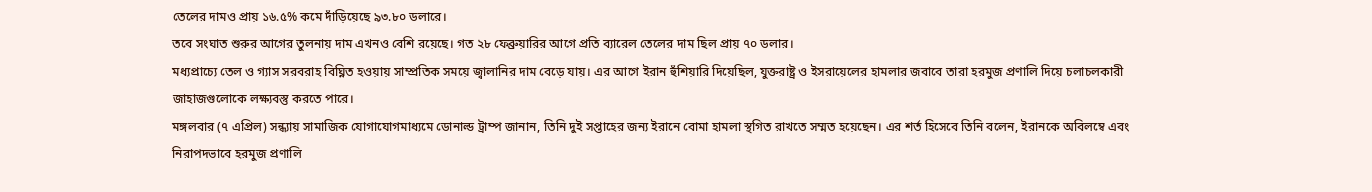তেলের দামও প্রায় ১৬.৫% কমে দাঁড়িয়েছে ৯৩.৮০ ডলারে।
তবে সংঘাত শুরুর আগের তুলনায় দাম এখনও বেশি রয়েছে। গত ২৮ ফেব্রুয়ারির আগে প্রতি ব্যারেল তেলের দাম ছিল প্রায় ৭০ ডলার।
মধ্যপ্রাচ্যে তেল ও গ্যাস সরবরাহ বিঘ্নিত হওয়ায় সাম্প্রতিক সময়ে জ্বালানির দাম বেড়ে যায়। এর আগে ইরান হুঁশিয়ারি দিয়েছিল, যুক্তরাষ্ট্র ও ইসরায়েলের হামলার জবাবে তারা হরমুজ প্রণালি দিয়ে চলাচলকারী জাহাজগুলোকে লক্ষ্যবস্তু করতে পারে।
মঙ্গলবার (৭ এপ্রিল) সন্ধ্যায় সামাজিক যোগাযোগমাধ্যমে ডোনাল্ড ট্রাম্প জানান, তিনি দুই সপ্তাহের জন্য ইরানে বোমা হামলা স্থগিত রাখতে সম্মত হয়েছেন। এর শর্ত হিসেবে তিনি বলেন, ইরানকে অবিলম্বে এবং নিরাপদভাবে হরমুজ প্রণালি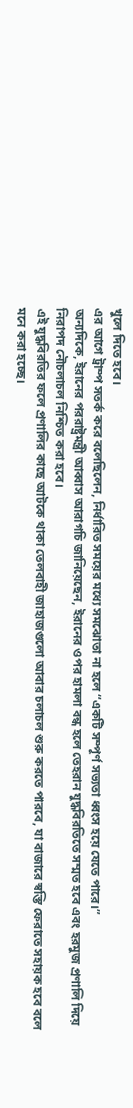খুলে দিতে হবে।
এর আগে ট্রাম্প সতর্ক করে বলেছিলেন, নির্ধারিত সময়ের মধ্যে সমঝোতা না হলে “একটি সম্পূর্ণ সভ্যতা ধ্বংস হয়ে যেতে পারে।”
অন্যদিকে, ইরানের পররাষ্ট্রমন্ত্রী আব্বাস আরাগচি জানিয়েছেন, ইরানের ওপর হামলা বন্ধ হলে তেহরান যুদ্ধবিরতিতে সম্মত হবে এবং হরমুজ প্রণালি দিয়ে নিরাপদ নৌচলাচল নিশ্চিত করা হবে।
এই যুদ্ধবিরতির ফলে প্রণালির কাছে আটকে থাকা তেলবাহী জাহাজগুলো আবার চলাচল শুরু করতে পারবে, যা বাজারে স্বস্তি ফেরাতে সহায়ক হবে বলে মনে করা হচ্ছে।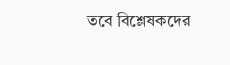তবে বিশ্লেষকদের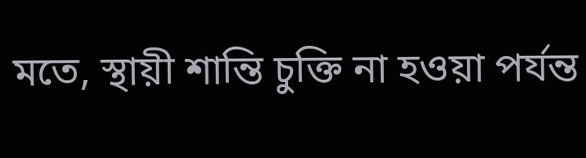মতে, স্থায়ী শান্তি চুক্তি না হওয়া পর্যন্ত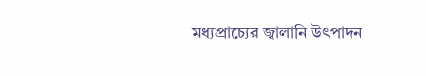মধ্যপ্রাচ্যের জ্বালানি উৎপাদন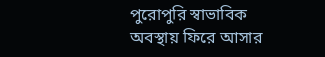পুরোপুরি স্বাভাবিক অবস্থায় ফিরে আসার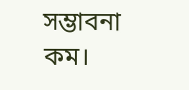সম্ভাবনা কম।